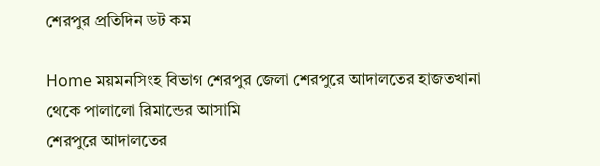শেরপুর প্রতিদিন ডট কম

Home ময়মনসিংহ বিভাগ শেরপুর জেলা শেরপুরে আদালতের হাজতখানা থেকে পালালো রিমান্ডের আসামি
শেরপুরে আদালতের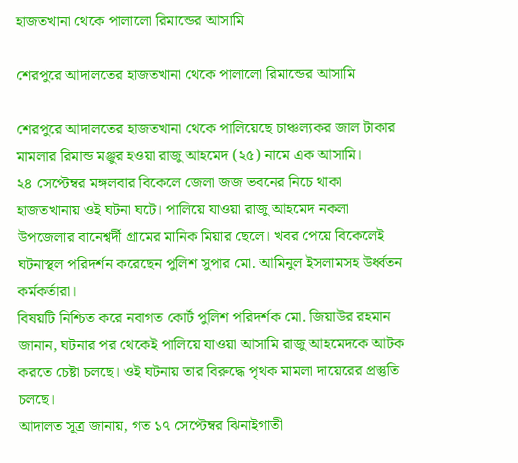হাজতখানা থেকে পালালো রিমান্ডের আসামি

শেরপুরে আদালতের হাজতখানা থেকে পালালো রিমান্ডের আসামি

শেরপুরে আদালতের হাজতখানা থেকে পালিয়েছে চাঞ্চল্যকর জাল টাকার মামলার রিমান্ড মঞ্জুর হওয়া রাজু আহমেদ (২৫) নামে এক আসামি।
২৪ সেপ্টেম্বর মঙ্গলবার বিকেলে জেলা জজ ভবনের নিচে থাকা হাজতখানায় ওই ঘটনা ঘটে। পালিয়ে যাওয়া রাজু আহমেদ নকলা উপজেলার বানেশ্বর্দী গ্রামের মানিক মিয়ার ছেলে। খবর পেয়ে বিকেলেই ঘটনাস্থল পরিদর্শন করেছেন পুলিশ সুপার মো. আমিনুল ইসলামসহ উর্ধ্বতন কর্মকর্তারা।
বিষয়টি নিশ্চিত করে নবাগত কোর্ট পুলিশ পরিদর্শক মো. জিয়াউর রহমান জানান, ঘটনার পর থেকেই পালিয়ে যাওয়া আসামি রাজু আহমেদকে আটক করতে চেষ্টা চলছে। ওই ঘটনায় তার বিরুদ্ধে পৃথক মামলা দায়েরের প্রস্তুতি চলছে।
আদালত সূত্র জানায়, গত ১৭ সেপ্টেম্বর ঝিনাইগাতী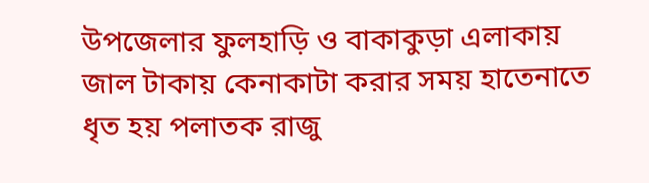উপজেলার ফুলহাড়ি ও বাকাকুড়া এলাকায় জাল টাকায় কেনাকাটা করার সময় হাতেনাতে ধৃত হয় পলাতক রাজু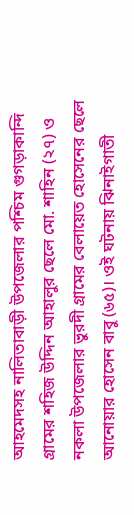আহমেদসহ নালিতাবাড়ী উপজেলার পশ্চিম গুগড়াকান্দি গ্রামের শহিজ উদ্দিন আহালুর ছেলে মো. শাহিন (২৭) ও নকলা উপজেলার ভুরদী গ্রামের বেলায়েত হোসেনের ছেলে আনোয়ার হোসেন বাবু (৬৫)। ওই ঘটনায় ঝিনাইগাতী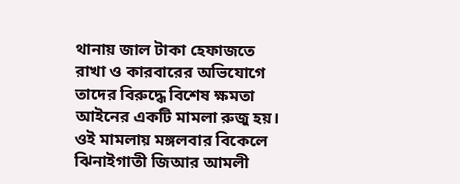থানায় জাল টাকা হেফাজতে রাখা ও কারবারের অভিযোগে তাদের বিরুদ্ধে বিশেষ ক্ষমতা আইনের একটি মামলা রুজু হয়।
ওই মামলায় মঙ্গলবার বিকেলে ঝিনাইগাতী জিআর আমলী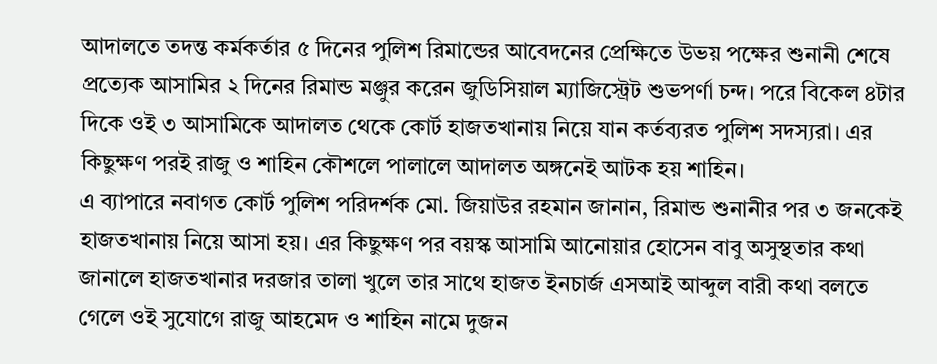আদালতে তদন্ত কর্মকর্তার ৫ দিনের পুলিশ রিমান্ডের আবেদনের প্রেক্ষিতে উভয় পক্ষের শুনানী শেষে প্রত্যেক আসামির ২ দিনের রিমান্ড মঞ্জুর করেন জুডিসিয়াল ম্যাজিস্ট্রেট শুভপর্ণা চন্দ। পরে বিকেল ৪টার দিকে ওই ৩ আসামিকে আদালত থেকে কোর্ট হাজতখানায় নিয়ে যান কর্তব্যরত পুলিশ সদস্যরা। এর কিছুক্ষণ পরই রাজু ও শাহিন কৌশলে পালালে আদালত অঙ্গনেই আটক হয় শাহিন।
এ ব্যাপারে নবাগত কোর্ট পুলিশ পরিদর্শক মো. জিয়াউর রহমান জানান, রিমান্ড শুনানীর পর ৩ জনকেই হাজতখানায় নিয়ে আসা হয়। এর কিছুক্ষণ পর বয়স্ক আসামি আনোয়ার হোসেন বাবু অসুস্থতার কথা জানালে হাজতখানার দরজার তালা খুলে তার সাথে হাজত ইনচার্জ এসআই আব্দুল বারী কথা বলতে গেলে ওই সুযোগে রাজু আহমেদ ও শাহিন নামে দুজন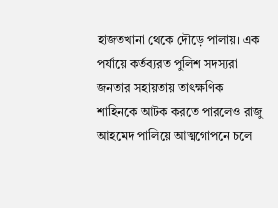হাজতখানা থেকে দৌড়ে পালায়। এক পর্যায়ে কর্তব্যরত পুলিশ সদস্যরা জনতার সহায়তায় তাৎক্ষণিক শাহিনকে আটক করতে পারলেও রাজু আহমেদ পালিয়ে আত্মগোপনে চলে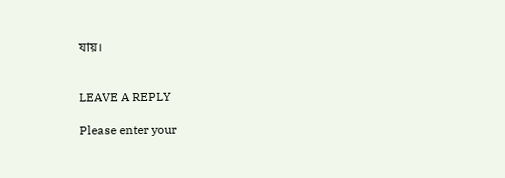যায়।


LEAVE A REPLY

Please enter your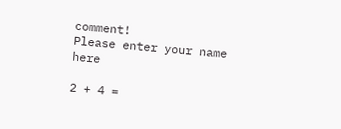comment!
Please enter your name here

2 + 4 =